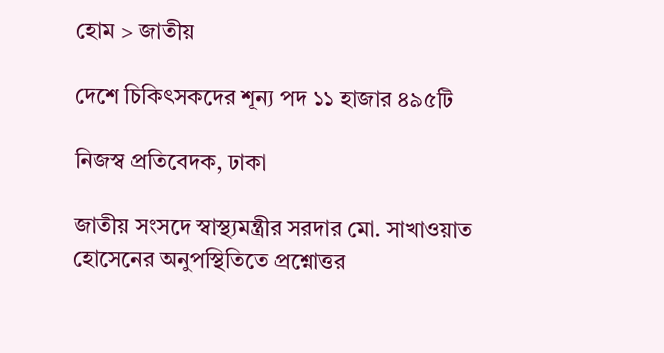হোম > জাতীয়

দেশে চিকিৎসকদের শূন্য পদ ১১ হাজার ৪৯৫টি

নিজস্ব প্রতিবেদক, ঢাকা

জাতীয় সংসদে স্বাস্থ্যমন্ত্রীর সরদার মো. সাখাওয়াত হোসেনের অনুপস্থিতিতে প্রশ্নোত্তর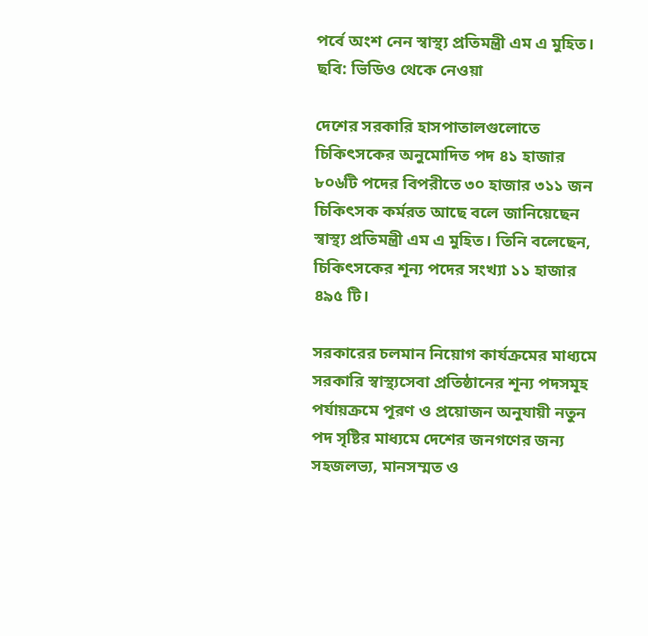পর্বে অংশ নেন স্বাস্থ্য প্রতিমন্ত্রী এম এ মুহিত। ছবি: ভিডিও থেকে নেওয়া

দেশের সরকারি হাসপাতালগুলোতে চিকিৎসকের অনুমোদিত পদ ৪১ হাজার ৮০৬টি পদের বিপরীতে ৩০ হাজার ৩১১ জন চিকিৎসক কর্মরত আছে বলে জানিয়েছেন স্বাস্থ্য প্রতিমন্ত্রী এম এ মুহিত। তিনি বলেছেন, চিকিৎসকের শূন্য পদের সংখ্যা ১১ হাজার ৪৯৫ টি।

সরকারের চলমান নিয়োগ কার্যক্রমের মাধ্যমে সরকারি স্বাস্থ্যসেবা প্রতিষ্ঠানের শূন্য পদসমূহ পর্যায়ক্রমে পূরণ ও প্রয়োজন অনুযায়ী নতুন পদ সৃষ্টির মাধ্যমে দেশের জনগণের জন্য সহজলভ্য, মানসম্মত ও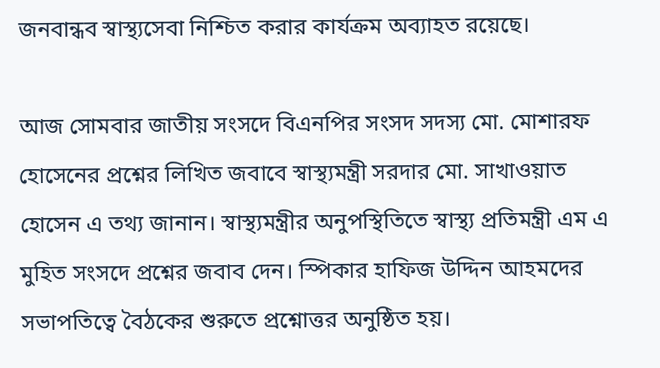জনবান্ধব স্বাস্থ্যসেবা নিশ্চিত করার কার্যক্রম অব্যাহত রয়েছে।

আজ সোমবার জাতীয় সংসদে বিএনপির সংসদ সদস্য মো. মোশারফ হোসেনের প্রশ্নের লিখিত জবাবে স্বাস্থ্যমন্ত্রী সরদার মো. সাখাওয়াত হোসেন এ তথ্য জানান। স্বাস্থ্যমন্ত্রীর অনুপস্থিতিতে স্বাস্থ্য প্রতিমন্ত্রী এম এ মুহিত সংসদে প্রশ্নের জবাব দেন। স্পিকার হাফিজ উদ্দিন আহমদের সভাপতিত্বে বৈঠকের শুরুতে প্রশ্নোত্তর অনুষ্ঠিত হয়।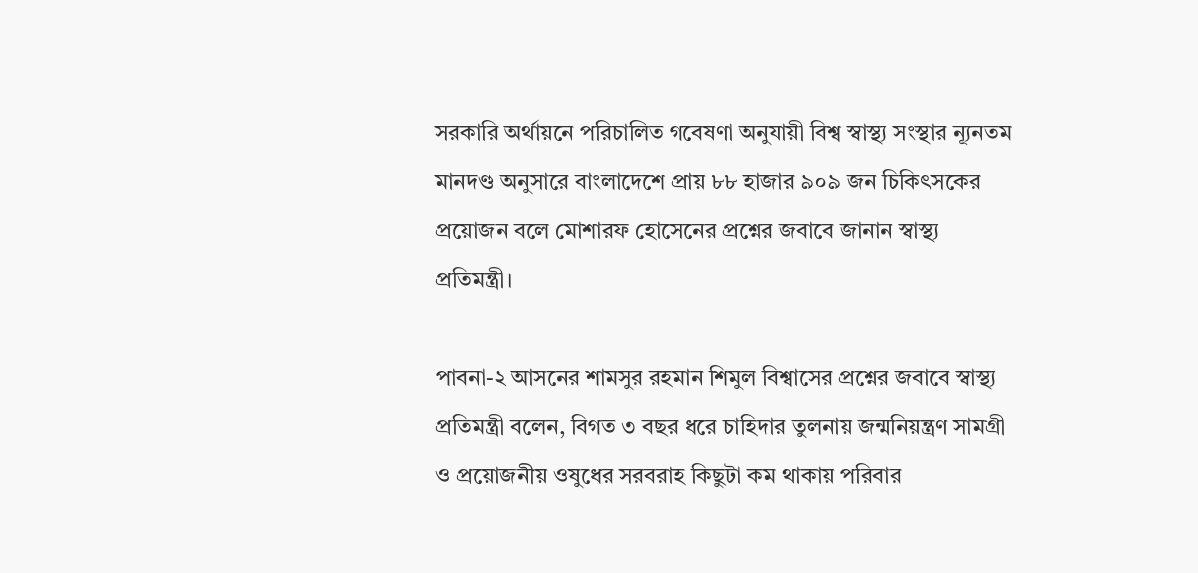সরকারি অর্থায়নে পরিচালিত গবেষণা অনুযায়ী বিশ্ব স্বাস্থ্য সংস্থার ন্যূনতম মানদণ্ড অনুসারে বাংলাদেশে প্রায় ৮৮ হাজার ৯০৯ জন চিকিৎসকের প্রয়োজন বলে মোশারফ হোসেনের প্রশ্নের জবাবে জানান স্বাস্থ্য প্রতিমন্ত্রী।

পাবনা-২ আসনের শামসুর রহমান শিমুল বিশ্বাসের প্রশ্নের জবাবে স্বাস্থ্য প্রতিমন্ত্রী বলেন, বিগত ৩ বছর ধরে চাহিদার তুলনায় জন্মনিয়ন্ত্রণ সামগ্রী ও প্রয়োজনীয় ওষুধের সরবরাহ কিছুটা কম থাকায় পরিবার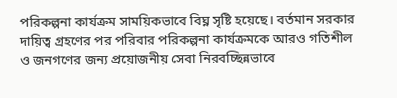পরিকল্পনা কার্যক্রম সাময়িকভাবে বিঘ্ন সৃষ্টি হয়েছে। বর্তমান সরকার দায়িত্ব গ্রহণের পর পরিবার পরিকল্পনা কার্যক্রমকে আরও গতিশীল ও জনগণের জন্য প্রয়োজনীয় সেবা নিরবচ্ছিন্নভাবে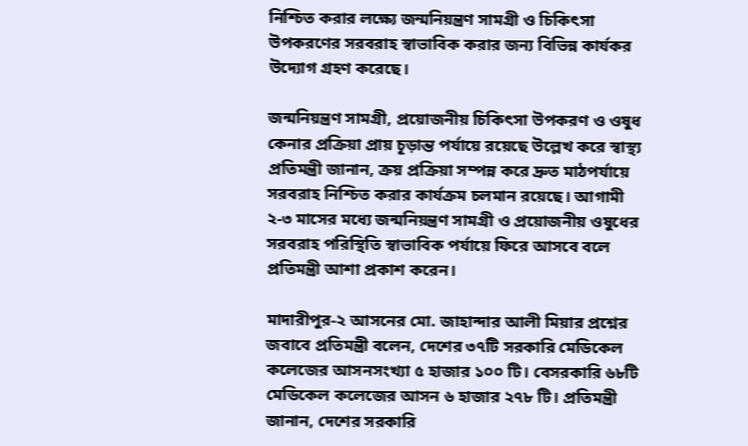নিশ্চিত করার লক্ষ্যে জন্মনিয়ন্ত্রণ সামগ্রী ও চিকিৎসা উপকরণের সরবরাহ স্বাভাবিক করার জন্য বিভিন্ন কার্যকর উদ্যোগ গ্রহণ করেছে।

জন্মনিয়ন্ত্রণ সামগ্রী, প্রয়োজনীয় চিকিৎসা উপকরণ ও ওষুধ কেনার প্রক্রিয়া প্রায় চূড়ান্ত পর্যায়ে রয়েছে উল্লেখ করে স্বাস্থ্য প্রতিমন্ত্রী জানান, ক্রয় প্রক্রিয়া সম্পন্ন করে দ্রুত মাঠপর্যায়ে সরবরাহ নিশ্চিত করার কার্যক্রম চলমান রয়েছে। আগামী ২-৩ মাসের মধ্যে জন্মনিয়ন্ত্রণ সামগ্রী ও প্রয়োজনীয় ওষুধের সরবরাহ পরিস্থিতি স্বাভাবিক পর্যায়ে ফিরে আসবে বলে প্রতিমন্ত্রী আশা প্রকাশ করেন।

মাদারীপুর-২ আসনের মো. জাহান্দার আলী মিয়ার প্রশ্নের জবাবে প্রতিমন্ত্রী বলেন, দেশের ৩৭টি সরকারি মেডিকেল কলেজের আসনসংখ্যা ৫ হাজার ১০০ টি। বেসরকারি ৬৮টি মেডিকেল কলেজের আসন ৬ হাজার ২৭৮ টি। প্রতিমন্ত্রী জানান, দেশের সরকারি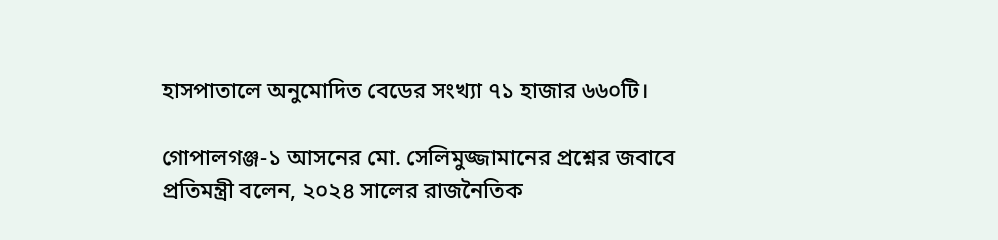হাসপাতালে অনুমোদিত বেডের সংখ্যা ৭১ হাজার ৬৬০টি।

গোপালগঞ্জ-১ আসনের মো. সেলিমুজ্জামানের প্রশ্নের জবাবে প্রতিমন্ত্রী বলেন, ২০২৪ সালের রাজনৈতিক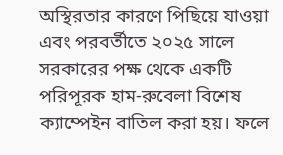অস্থিরতার কারণে পিছিয়ে যাওয়া এবং পরবর্তীতে ২০২৫ সালে সরকারের পক্ষ থেকে একটি পরিপূরক হাম-রুবেলা বিশেষ ক্যাম্পেইন বাতিল করা হয়। ফলে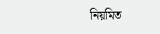নিয়মিত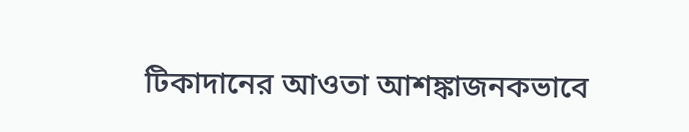টিকাদানের আওতা আশঙ্কাজনকভাবে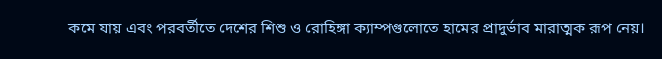কমে যায় এবং পরবর্তীতে দেশের শিশু ও রোহিঙ্গা ক্যাম্পগুলোতে হামের প্রাদুর্ভাব মারাত্মক রূপ নেয়।